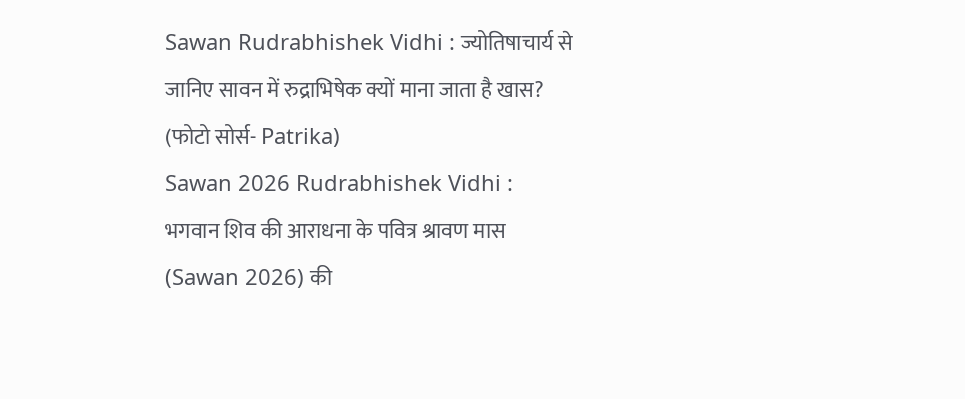Sawan Rudrabhishek Vidhi : ज्योतिषाचार्य से जानिए सावन में रुद्राभिषेक क्यों माना जाता है खास? (फोटो सोर्स- Patrika)
Sawan 2026 Rudrabhishek Vidhi : भगवान शिव की आराधना के पवित्र श्रावण मास (Sawan 2026) की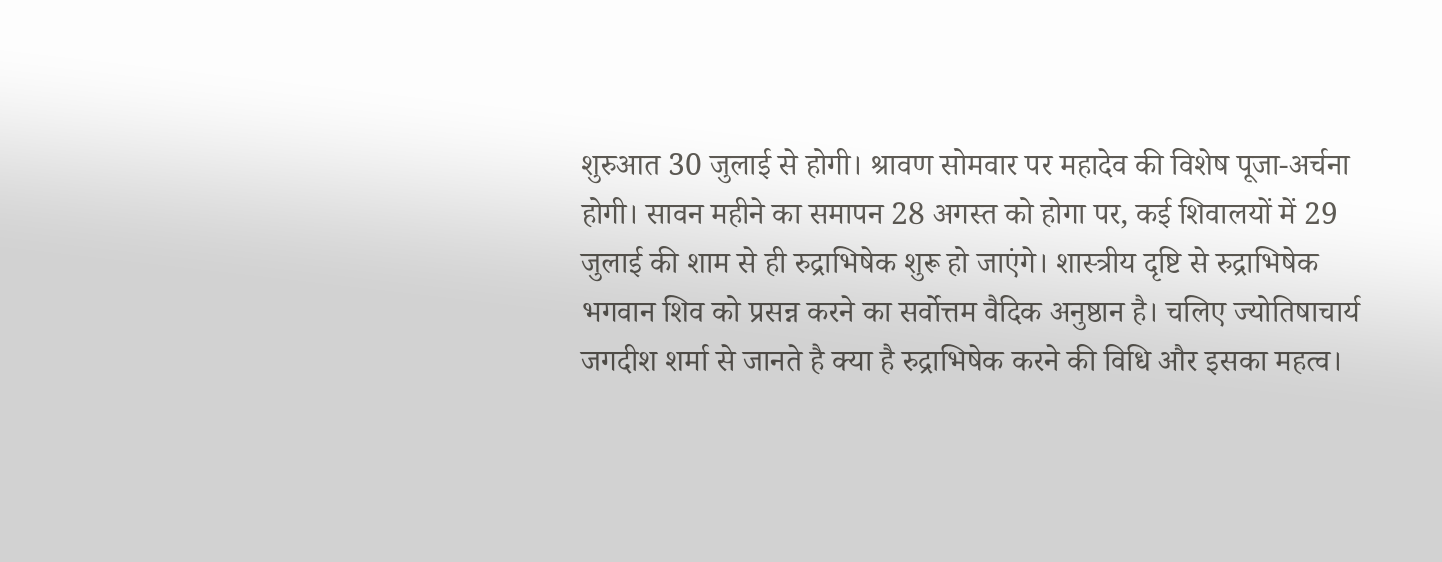शुरुआत 30 जुलाई से होगी। श्रावण सोमवार पर महादेव की विशेष पूजा-अर्चना होगी। सावन महीने का समापन 28 अगस्त को होगा पर, कई शिवालयों में 29 जुलाई की शाम से ही रुद्राभिषेक शुरू हो जाएंगे। शास्त्रीय दृष्टि से रुद्राभिषेक भगवान शिव को प्रसन्न करने का सर्वोत्तम वैदिक अनुष्ठान है। चलिए ज्योतिषाचार्य जगदीश शर्मा से जानते है क्या है रुद्राभिषेक करने की विधि और इसका महत्व।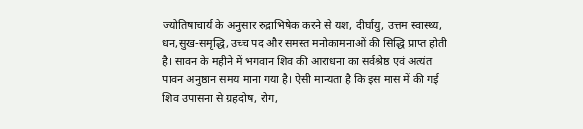ज्योतिषाचार्य के अनुसार रुद्राभिषेक करने से यश, दीर्घायु, उत्तम स्वास्थ्य, धन,सुख-समृद्धि, उच्च पद और समस्त मनोकामनाओं की सिद्धि प्राप्त होती है। सावन के महीने में भगवान शिव की आराधना का सर्वश्रेष्ठ एवं अत्यंत पावन अनुष्ठान समय माना गया है। ऐसी मान्यता है कि इस मास में की गई शिव उपासना से ग्रहदोष, रोग,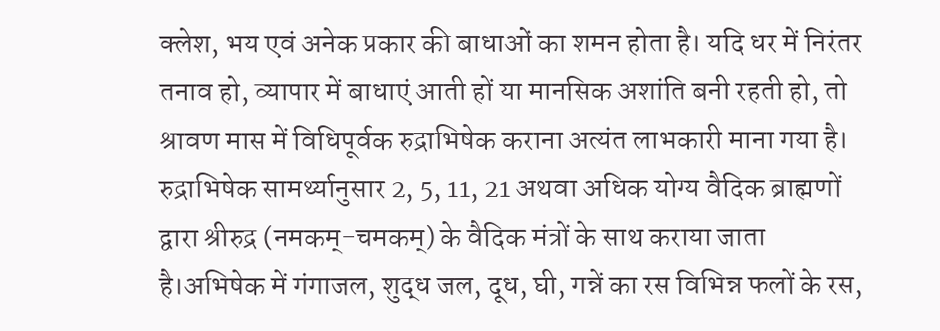क्लेश, भय एवं अनेक प्रकार की बाधाओं का शमन होता है। यदि धर में निरंतर तनाव हो, व्यापार में बाधाएं आती हों या मानसिक अशांति बनी रहती हो, तो श्रावण मास में विधिपूर्वक रुद्राभिषेक कराना अत्यंत लाभकारी माना गया है।
रुद्राभिषेक सामर्थ्यानुसार 2, 5, 11, 21 अथवा अधिक योग्य वैदिक ब्राह्मणों द्वारा श्रीरुद्र (नमकम्-चमकम्) के वैदिक मंत्रों के साथ कराया जाता है।अभिषेक में गंगाजल, शुद्ध जल, दूध, घी, गन्नें का रस विभिन्न फलों के रस,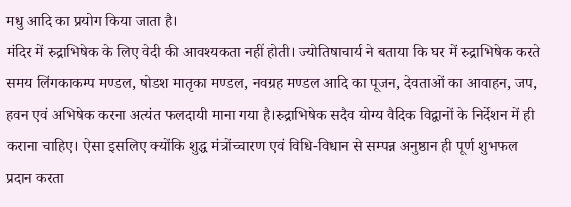मधु आदि का प्रयोग किया जाता है।
मंदिर में रुद्राभिषेक के लिए वेदी की आवश्यकता नहीं होती। ज्योतिषाचार्य ने बताया कि घर में रुद्राभिषेक करते समय लिंगकाकम्प मण्डल, षोडश मातृका मण्डल, नवग्रह मण्डल आदि का पूजन, देवताओं का आवाहन, जप, हवन एवं अभिषेक करना अत्यंत फलदायी माना गया है।रुद्राभिषेक सदैव योग्य वैदिक विद्वानों के निर्देशन में ही कराना चाहिए। ऐसा इसलिए क्योंकि शुद्ध मंत्रोंच्चारण एवं विधि-विधान से सम्पन्न अनुष्ठान ही पूर्ण शुभफल प्रदान करता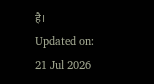है।
Updated on:
21 Jul 2026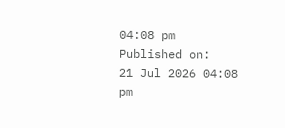04:08 pm
Published on:
21 Jul 2026 04:08 pm